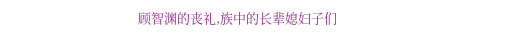顾智渊的丧礼,族中的长辈媳妇子们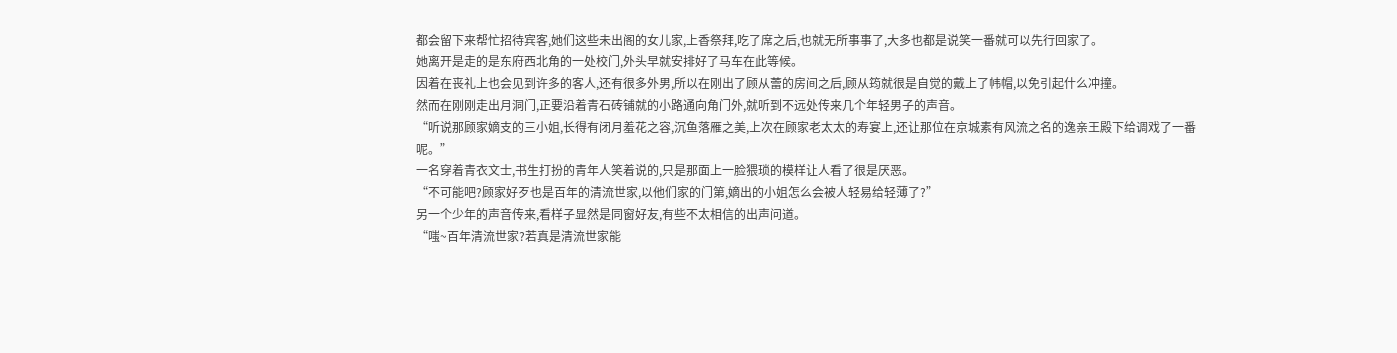都会留下来帮忙招待宾客,她们这些未出阁的女儿家,上香祭拜,吃了席之后,也就无所事事了,大多也都是说笑一番就可以先行回家了。
她离开是走的是东府西北角的一处校门,外头早就安排好了马车在此等候。
因着在丧礼上也会见到许多的客人,还有很多外男,所以在刚出了顾从蕾的房间之后,顾从筠就很是自觉的戴上了帏帽,以免引起什么冲撞。
然而在刚刚走出月洞门,正要沿着青石砖铺就的小路通向角门外,就听到不远处传来几个年轻男子的声音。
“听说那顾家嫡支的三小姐,长得有闭月羞花之容,沉鱼落雁之美,上次在顾家老太太的寿宴上,还让那位在京城素有风流之名的逸亲王殿下给调戏了一番呢。”
一名穿着青衣文士,书生打扮的青年人笑着说的,只是那面上一脸猥琐的模样让人看了很是厌恶。
“不可能吧?顾家好歹也是百年的清流世家,以他们家的门第,嫡出的小姐怎么会被人轻易给轻薄了?”
另一个少年的声音传来,看样子显然是同窗好友,有些不太相信的出声问道。
“嗤~百年清流世家?若真是清流世家能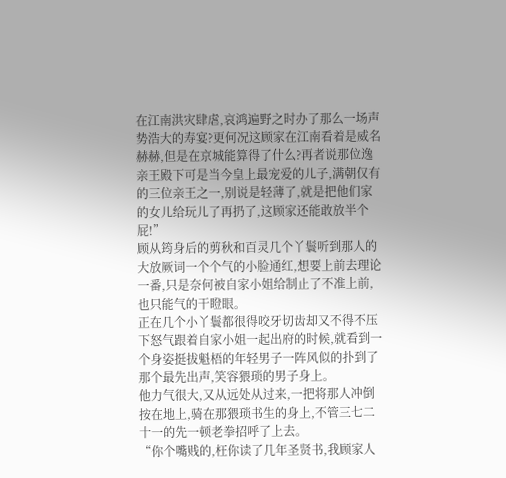在江南洪灾肆虐,哀鸿遍野之时办了那么一场声势浩大的寿宴?更何况这顾家在江南看着是威名赫赫,但是在京城能算得了什么?再者说那位逸亲王殿下可是当今皇上最宠爱的儿子,满朝仅有的三位亲王之一,别说是轻薄了,就是把他们家的女儿给玩儿了再扔了,这顾家还能敢放半个屁!”
顾从筠身后的剪秋和百灵几个丫鬟听到那人的大放厥词一个个气的小脸通红,想要上前去理论一番,只是奈何被自家小姐给制止了不准上前,也只能气的干瞪眼。
正在几个小丫鬟都很得咬牙切齿却又不得不压下怒气跟着自家小姐一起出府的时候,就看到一个身姿挺拔魁梧的年轻男子一阵风似的扑到了那个最先出声,笑容猥琐的男子身上。
他力气很大,又从远处从过来,一把将那人冲倒按在地上,骑在那猥琐书生的身上,不管三七二十一的先一顿老拳招呼了上去。
“你个嘴贱的,枉你读了几年圣贤书,我顾家人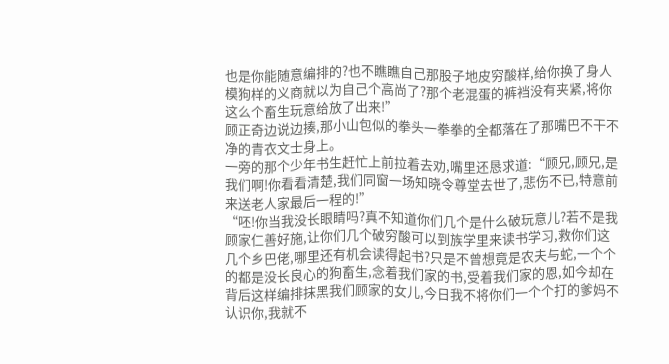也是你能随意编排的?也不瞧瞧自己那股子地皮穷酸样,给你换了身人模狗样的义商就以为自己个高尚了?那个老混蛋的裤裆没有夹紧,将你这么个畜生玩意给放了出来!”
顾正奇边说边揍,那小山包似的拳头一拳拳的全都落在了那嘴巴不干不净的青衣文士身上。
一旁的那个少年书生赶忙上前拉着去劝,嘴里还恳求道:“顾兄,顾兄,是我们啊!你看看清楚,我们同窗一场知晓令尊堂去世了,悲伤不已,特意前来送老人家最后一程的!”
“呸!你当我没长眼睛吗?真不知道你们几个是什么破玩意儿?若不是我顾家仁善好施,让你们几个破穷酸可以到族学里来读书学习,救你们这几个乡巴佬,哪里还有机会读得起书?只是不曾想竟是农夫与蛇,一个个的都是没长良心的狗畜生,念着我们家的书,受着我们家的恩,如今却在背后这样编排抹黑我们顾家的女儿,今日我不将你们一个个打的爹妈不认识你,我就不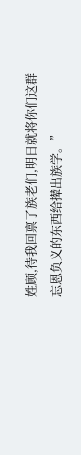姓顾,待我回禀了族老们,明日就将你们这群忘恩负义的东西给撵出族学。”